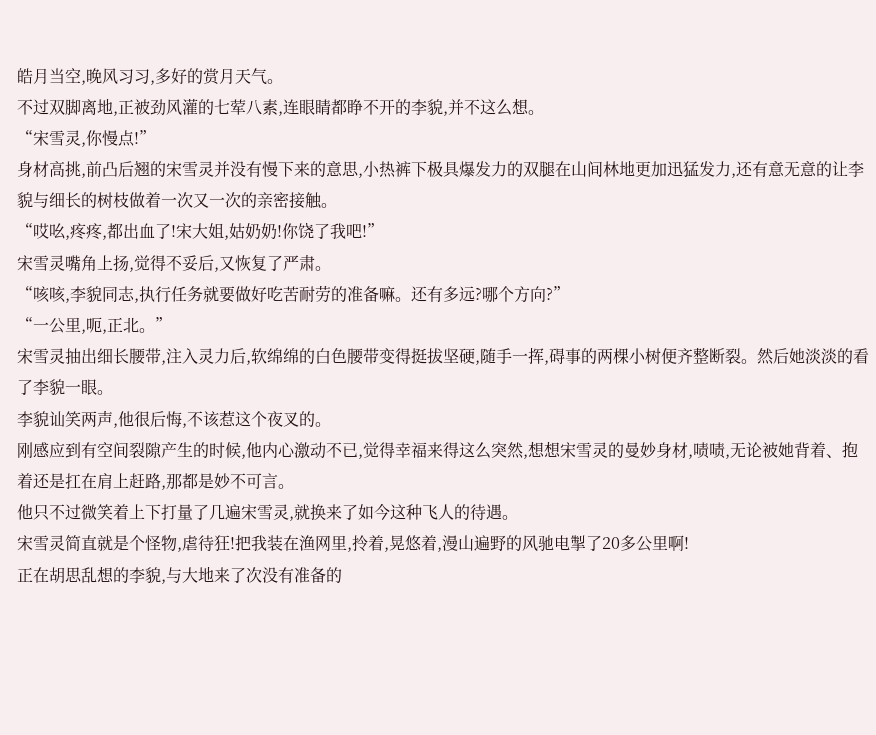皓月当空,晚风习习,多好的赏月天气。
不过双脚离地,正被劲风灌的七荤八素,连眼睛都睁不开的李貌,并不这么想。
“宋雪灵,你慢点!”
身材高挑,前凸后翘的宋雪灵并没有慢下来的意思,小热裤下极具爆发力的双腿在山间林地更加迅猛发力,还有意无意的让李貌与细长的树枝做着一次又一次的亲密接触。
“哎吆,疼疼,都出血了!宋大姐,姑奶奶!你饶了我吧!”
宋雪灵嘴角上扬,觉得不妥后,又恢复了严肃。
“咳咳,李貌同志,执行任务就要做好吃苦耐劳的准备嘛。还有多远?哪个方向?”
“一公里,呃,正北。”
宋雪灵抽出细长腰带,注入灵力后,软绵绵的白色腰带变得挺拔坚硬,随手一挥,碍事的两棵小树便齐整断裂。然后她淡淡的看了李貌一眼。
李貌讪笑两声,他很后悔,不该惹这个夜叉的。
刚感应到有空间裂隙产生的时候,他内心激动不已,觉得幸福来得这么突然,想想宋雪灵的曼妙身材,啧啧,无论被她背着、抱着还是扛在肩上赶路,那都是妙不可言。
他只不过微笑着上下打量了几遍宋雪灵,就换来了如今这种飞人的待遇。
宋雪灵简直就是个怪物,虐待狂!把我装在渔网里,拎着,晃悠着,漫山遍野的风驰电掣了20多公里啊!
正在胡思乱想的李貌,与大地来了次没有准备的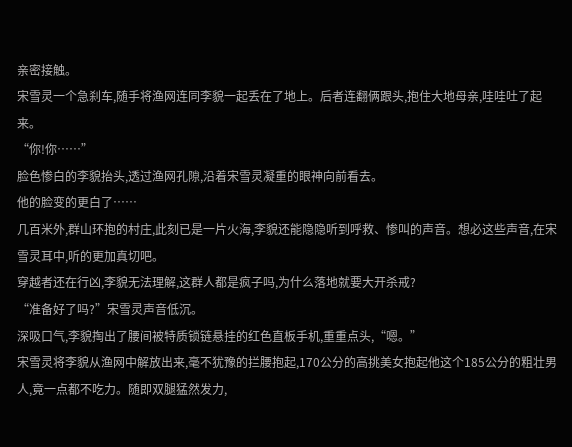亲密接触。
宋雪灵一个急刹车,随手将渔网连同李貌一起丢在了地上。后者连翻俩跟头,抱住大地母亲,哇哇吐了起来。
“你!你……”
脸色惨白的李貌抬头,透过渔网孔隙,沿着宋雪灵凝重的眼神向前看去。
他的脸变的更白了……
几百米外,群山环抱的村庄,此刻已是一片火海,李貌还能隐隐听到呼救、惨叫的声音。想必这些声音,在宋雪灵耳中,听的更加真切吧。
穿越者还在行凶,李貌无法理解,这群人都是疯子吗,为什么落地就要大开杀戒?
“准备好了吗?”宋雪灵声音低沉。
深吸口气,李貌掏出了腰间被特质锁链悬挂的红色直板手机,重重点头,“嗯。”
宋雪灵将李貌从渔网中解放出来,毫不犹豫的拦腰抱起,170公分的高挑美女抱起他这个185公分的粗壮男人,竟一点都不吃力。随即双腿猛然发力,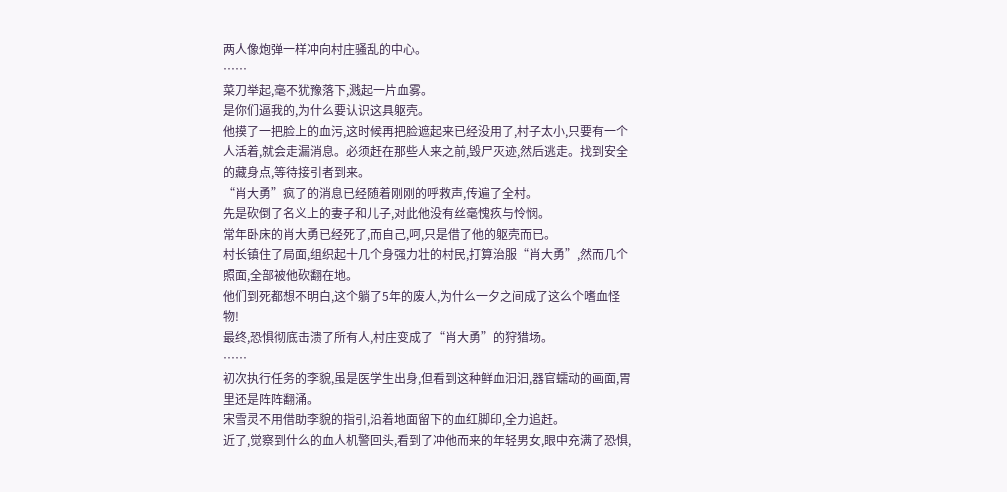两人像炮弹一样冲向村庄骚乱的中心。
……
菜刀举起,毫不犹豫落下,溅起一片血雾。
是你们逼我的,为什么要认识这具躯壳。
他摸了一把脸上的血污,这时候再把脸遮起来已经没用了,村子太小,只要有一个人活着,就会走漏消息。必须赶在那些人来之前,毁尸灭迹,然后逃走。找到安全的藏身点,等待接引者到来。
“肖大勇”疯了的消息已经随着刚刚的呼救声,传遍了全村。
先是砍倒了名义上的妻子和儿子,对此他没有丝毫愧疚与怜悯。
常年卧床的肖大勇已经死了,而自己,呵,只是借了他的躯壳而已。
村长镇住了局面,组织起十几个身强力壮的村民,打算治服“肖大勇”,然而几个照面,全部被他砍翻在地。
他们到死都想不明白,这个躺了5年的废人,为什么一夕之间成了这么个嗜血怪物!
最终,恐惧彻底击溃了所有人,村庄变成了“肖大勇”的狩猎场。
……
初次执行任务的李貌,虽是医学生出身,但看到这种鲜血汩汩,器官蠕动的画面,胃里还是阵阵翻涌。
宋雪灵不用借助李貌的指引,沿着地面留下的血红脚印,全力追赶。
近了,觉察到什么的血人机警回头,看到了冲他而来的年轻男女,眼中充满了恐惧,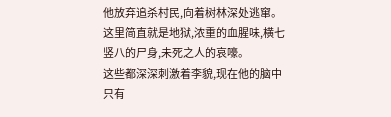他放弃追杀村民,向着树林深处逃窜。
这里简直就是地狱,浓重的血腥味,横七竖八的尸身,未死之人的哀嚎。
这些都深深刺激着李貌,现在他的脑中只有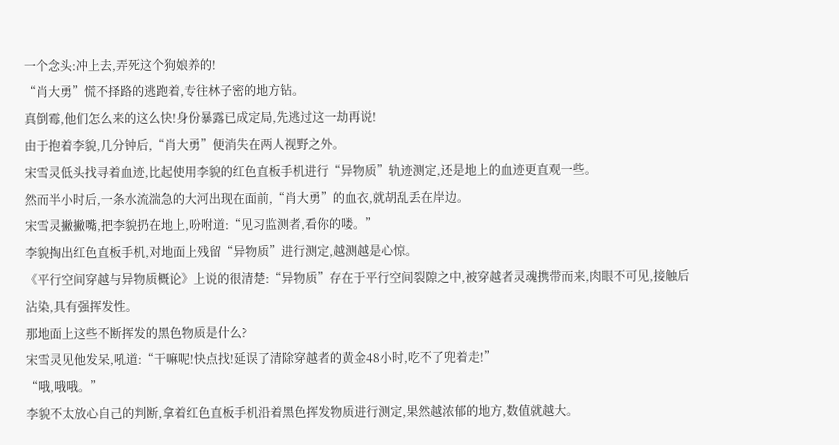一个念头:冲上去,弄死这个狗娘养的!
“肖大勇”慌不择路的逃跑着,专往林子密的地方钻。
真倒霉,他们怎么来的这么快!身份暴露已成定局,先逃过这一劫再说!
由于抱着李貌,几分钟后,“肖大勇”便消失在两人视野之外。
宋雪灵低头找寻着血迹,比起使用李貌的红色直板手机进行“异物质”轨迹测定,还是地上的血迹更直观一些。
然而半小时后,一条水流湍急的大河出现在面前,“肖大勇”的血衣,就胡乱丢在岸边。
宋雪灵撇撇嘴,把李貌扔在地上,吩咐道:“见习监测者,看你的喽。”
李貌掏出红色直板手机,对地面上残留“异物质”进行测定,越测越是心惊。
《平行空间穿越与异物质概论》上说的很清楚:“异物质”存在于平行空间裂隙之中,被穿越者灵魂携带而来,肉眼不可见,接触后沾染,具有强挥发性。
那地面上这些不断挥发的黑色物质是什么?
宋雪灵见他发呆,吼道:“干嘛呢!快点找!延误了清除穿越者的黄金48小时,吃不了兜着走!”
“哦,哦哦。”
李貌不太放心自己的判断,拿着红色直板手机沿着黑色挥发物质进行测定,果然越浓郁的地方,数值就越大。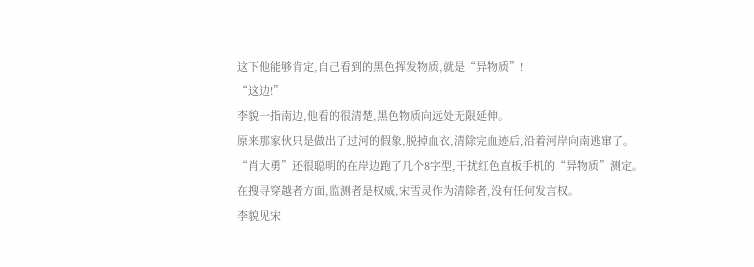这下他能够肯定,自己看到的黑色挥发物质,就是“异物质”!
“这边!”
李貌一指南边,他看的很清楚,黑色物质向远处无限延伸。
原来那家伙只是做出了过河的假象,脱掉血衣,清除完血迹后,沿着河岸向南逃窜了。
“肖大勇”还很聪明的在岸边跑了几个8字型,干扰红色直板手机的“异物质”测定。
在搜寻穿越者方面,监测者是权威,宋雪灵作为清除者,没有任何发言权。
李貌见宋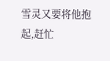雪灵又要将他抱起,赶忙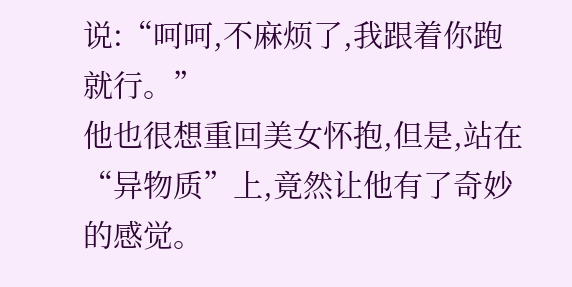说:“呵呵,不麻烦了,我跟着你跑就行。”
他也很想重回美女怀抱,但是,站在“异物质”上,竟然让他有了奇妙的感觉。